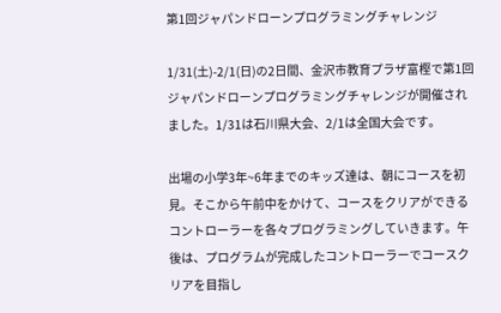第1回ジャパンドローンプログラミングチャレンジ

1/31(土)-2/1(日)の2日間、金沢市教育プラザ富樫で第1回ジャパンドローンプログラミングチャレンジが開催されました。1/31は石川県大会、2/1は全国大会です。

出場の小学3年~6年までのキッズ達は、朝にコースを初見。そこから午前中をかけて、コースをクリアができるコントローラーを各々プログラミングしていきます。午後は、プログラムが完成したコントローラーでコースクリアを目指し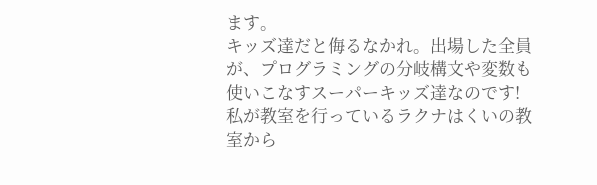ます。
キッズ達だと侮るなかれ。出場した全員が、プログラミングの分岐構文や変数も使いこなすスーパーキッズ達なのです!
私が教室を行っているラクナはくいの教室から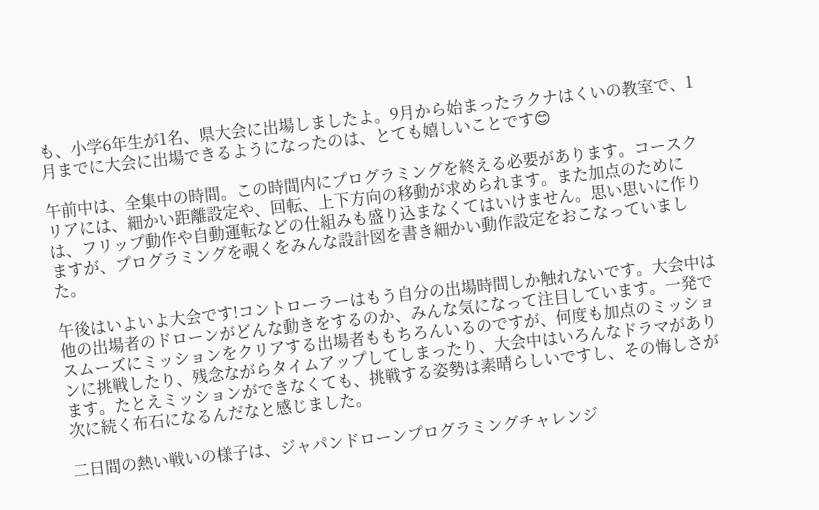も、小学6年生が1名、県大会に出場しましたよ。9月から始まったラクナはくいの教室で、1月までに大会に出場できるようになったのは、とても嬉しいことです😊

午前中は、全集中の時間。この時間内にプログラミングを終える必要があります。コースクリアには、細かい距離設定や、回転、上下方向の移動が求められます。また加点のためには、フリップ動作や自動運転などの仕組みも盛り込まなくてはいけません。思い思いに作りますが、プログラミングを覗くをみんな設計図を書き細かい動作設定をおこなっていました。

午後はいよいよ大会です!コントローラーはもう自分の出場時間しか触れないです。大会中は他の出場者のドローンがどんな動きをするのか、みんな気になって注目しています。一発でスムーズにミッションをクリアする出場者ももちろんいるのですが、何度も加点のミッションに挑戦したり、残念ながらタイムアップしてしまったり、大会中はいろんなドラマがあります。たとえミッションができなくても、挑戦する姿勢は素晴らしいですし、その悔しさが次に続く布石になるんだなと感じました。

二日間の熱い戦いの様子は、ジャパンドローンプログラミングチャレンジ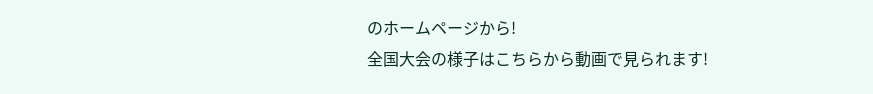のホームページから!
全国大会の様子はこちらから動画で見られます!